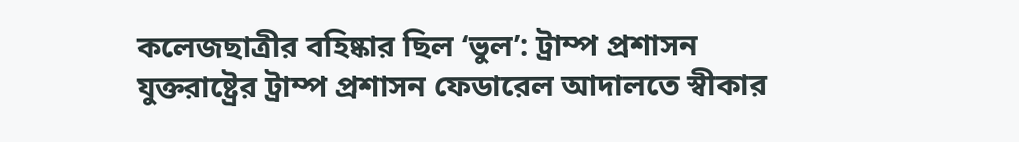কলেজছাত্রীর বহিষ্কার ছিল ‘ভুল’: ট্রাম্প প্রশাসন
যুক্তরাষ্ট্রের ট্রাম্প প্রশাসন ফেডারেল আদালতে স্বীকার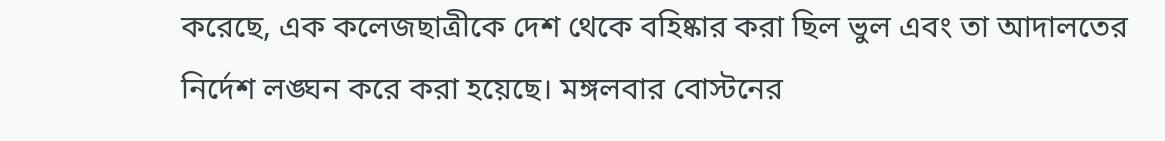করেছে, এক কলেজছাত্রীকে দেশ থেকে বহিষ্কার করা ছিল ভুল এবং তা আদালতের নির্দেশ লঙ্ঘন করে করা হয়েছে। মঙ্গলবার বোস্টনের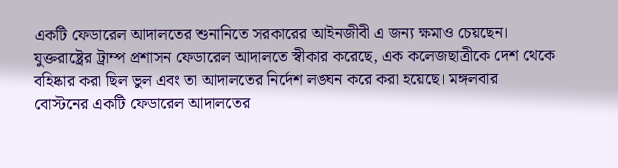একটি ফেডারেল আদালতের শুনানিতে সরকারের আইনজীবী এ জন্য ক্ষমাও চেয়ছেন।
যুক্তরাষ্ট্রের ট্রাম্প প্রশাসন ফেডারেল আদালতে স্বীকার করেছে, এক কলেজছাত্রীকে দেশ থেকে বহিষ্কার করা ছিল ভুল এবং তা আদালতের নির্দেশ লঙ্ঘন করে করা হয়েছে। মঙ্গলবার বোস্টনের একটি ফেডারেল আদালতের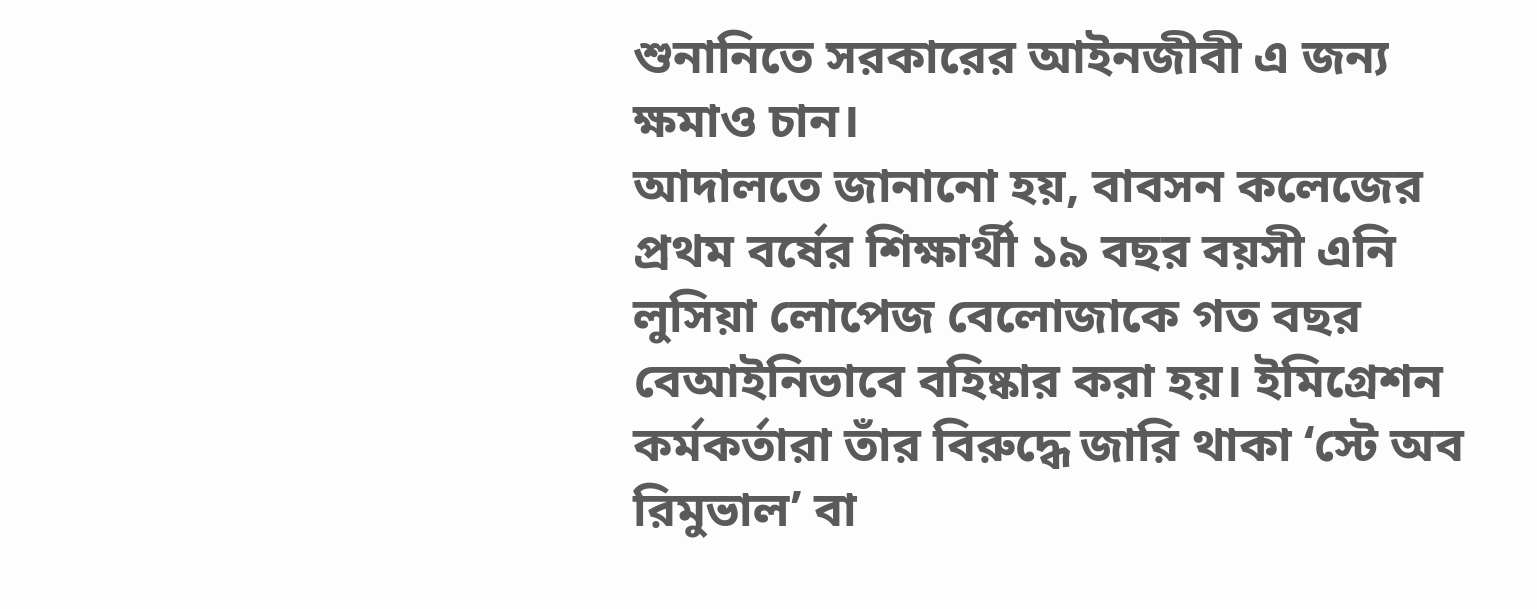শুনানিতে সরকারের আইনজীবী এ জন্য ক্ষমাও চান।
আদালতে জানানো হয়, বাবসন কলেজের প্রথম বর্ষের শিক্ষার্থী ১৯ বছর বয়সী এনি লুসিয়া লোপেজ বেলোজাকে গত বছর বেআইনিভাবে বহিষ্কার করা হয়। ইমিগ্রেশন কর্মকর্তারা তাঁর বিরুদ্ধে জারি থাকা ‘স্টে অব রিমুভাল’ বা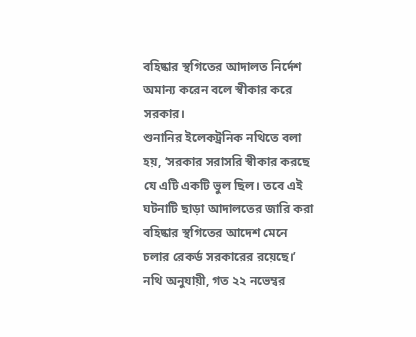বহিষ্কার স্থগিতের আদালত নির্দেশ অমান্য করেন বলে স্বীকার করে সরকার।
শুনানির ইলেকট্রনিক নথিতে বলা হয়, ‘সরকার সরাসরি স্বীকার করছে যে এটি একটি ভুল ছিল। তবে এই ঘটনাটি ছাড়া আদালতের জারি করা বহিষ্কার স্থগিতের আদেশ মেনে চলার রেকর্ড সরকারের রয়েছে।’
নথি অনুযায়ী, গত ২২ নভেম্বর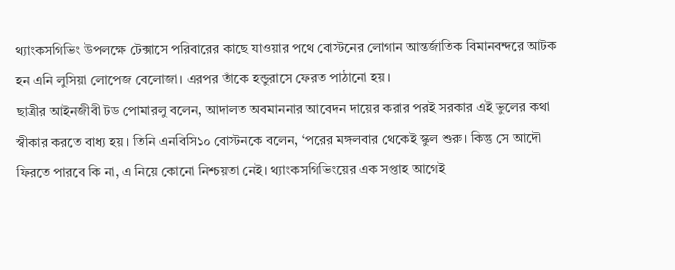থ্যাংকসগিভিং উপলক্ষে টেক্সাসে পরিবারের কাছে যাওয়ার পথে বোস্টনের লোগান আন্তর্জাতিক বিমানবন্দরে আটক হন এনি লুসিয়া লোপেজ বেলোজা। এরপর তাঁকে হন্ডুরাসে ফেরত পাঠানো হয়।
ছাত্রীর আইনজীবী টড পোমারলু বলেন, আদালত অবমাননার আবেদন দায়ের করার পরই সরকার এই ভুলের কথা স্বীকার করতে বাধ্য হয়। তিনি এনবিসি১০ বোস্টনকে বলেন, ‘পরের মঙ্গলবার থেকেই স্কুল শুরু। কিন্তু সে আদৌ ফিরতে পারবে কি না, এ নিয়ে কোনো নিশ্চয়তা নেই। থ্যাংকসগিভিংয়ের এক সপ্তাহ আগেই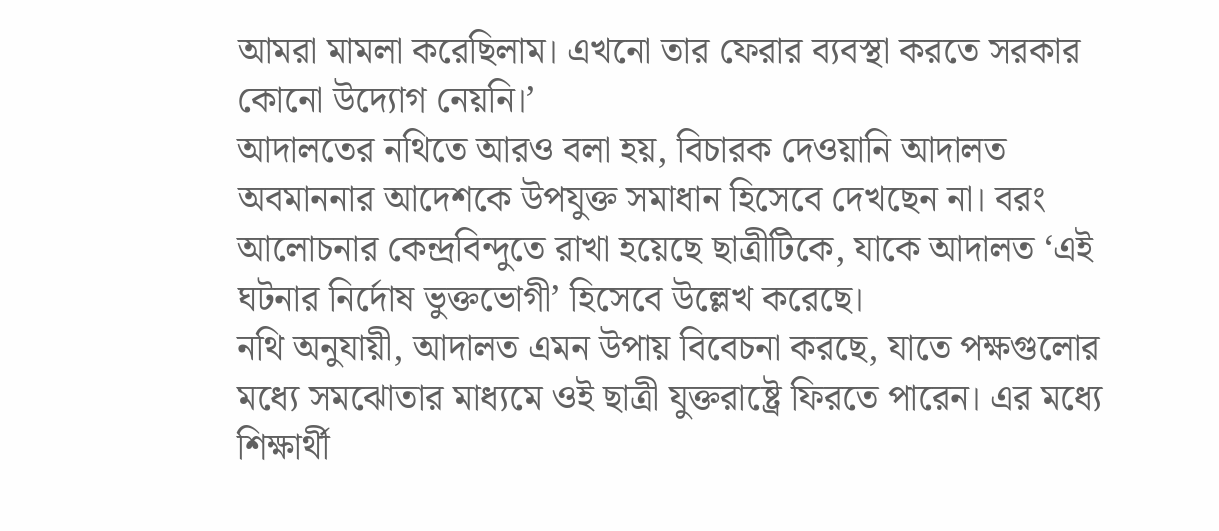আমরা মামলা করেছিলাম। এখনো তার ফেরার ব্যবস্থা করতে সরকার কোনো উদ্যোগ নেয়নি।’
আদালতের নথিতে আরও বলা হয়, বিচারক দেওয়ানি আদালত অবমাননার আদেশকে উপযুক্ত সমাধান হিসেবে দেখছেন না। বরং আলোচনার কেন্দ্রবিন্দুতে রাখা হয়েছে ছাত্রীটিকে, যাকে আদালত ‘এই ঘটনার নির্দোষ ভুক্তভোগী’ হিসেবে উল্লেখ করেছে।
নথি অনুযায়ী, আদালত এমন উপায় বিবেচনা করছে, যাতে পক্ষগুলোর মধ্যে সমঝোতার মাধ্যমে ওই ছাত্রী যুক্তরাষ্ট্রে ফিরতে পারেন। এর মধ্যে শিক্ষার্থী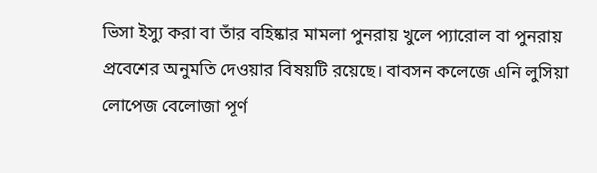ভিসা ইস্যু করা বা তাঁর বহিষ্কার মামলা পুনরায় খুলে প্যারোল বা পুনরায় প্রবেশের অনুমতি দেওয়ার বিষয়টি রয়েছে। বাবসন কলেজে এনি লুসিয়া লোপেজ বেলোজা পূর্ণ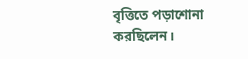বৃত্তিতে পড়াশোনা করছিলেন।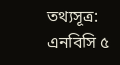তথ্যসূত্র: এনবিসি ৫